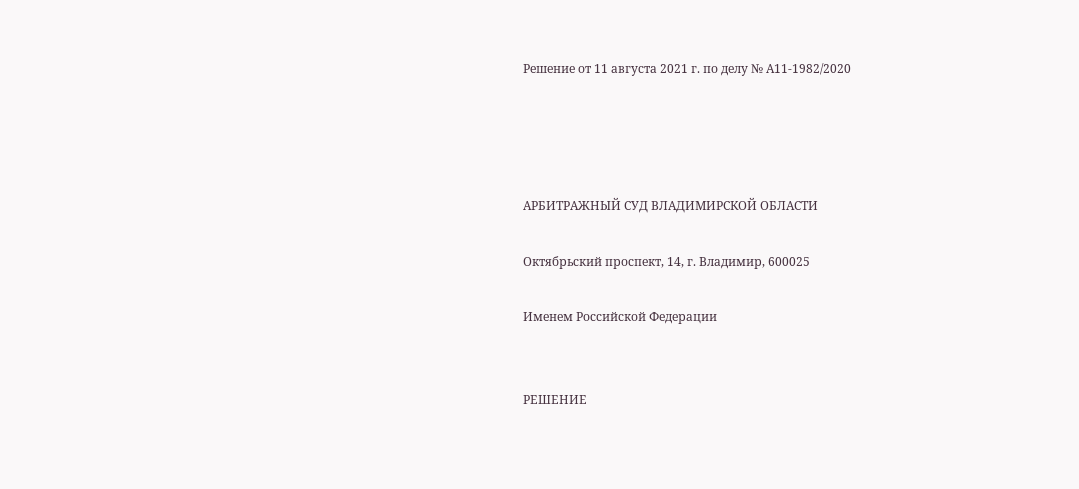Решение от 11 августа 2021 г. по делу № А11-1982/2020




АРБИТРАЖНЫЙ СУД ВЛАДИМИРСКОЙ ОБЛАСТИ

Октябрьский проспект, 14, г. Владимир, 600025

Именем Российской Федерации


РЕШЕНИЕ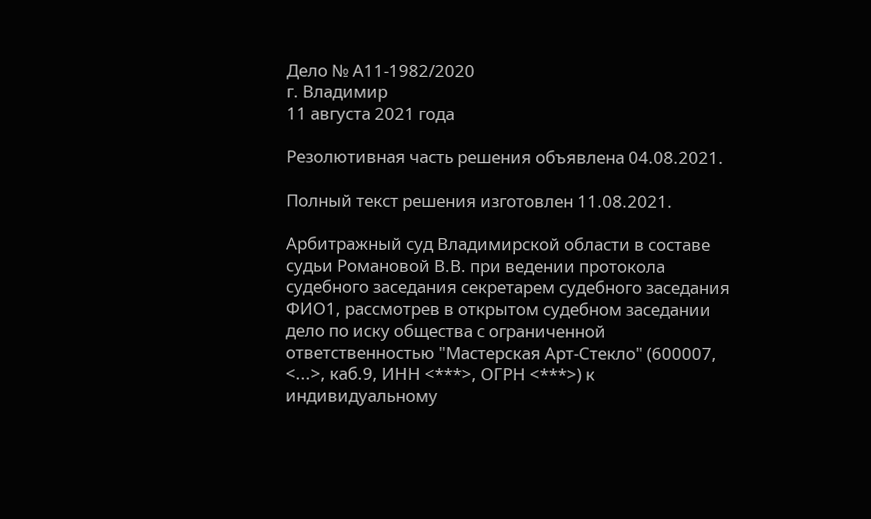Дело № А11-1982/2020
г. Владимир
11 августа 2021 года

Резолютивная часть решения объявлена 04.08.2021.

Полный текст решения изготовлен 11.08.2021.

Арбитражный суд Владимирской области в составе судьи Романовой В.В. при ведении протокола судебного заседания секретарем судебного заседания ФИО1, рассмотрев в открытом судебном заседании дело по иску общества с ограниченной ответственностью "Мастерская Арт-Стекло" (600007, <...>, каб.9, ИНН <***>, ОГРН <***>) к индивидуальному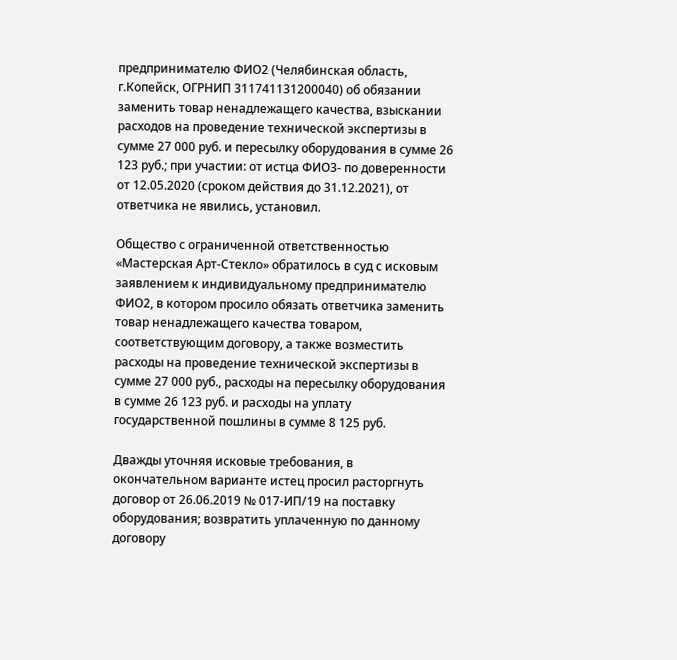предпринимателю ФИО2 (Челябинская область, г.Копейск, ОГРНИП 311741131200040) об обязании заменить товар ненадлежащего качества, взыскании расходов на проведение технической экспертизы в сумме 27 000 руб. и пересылку оборудования в сумме 26 123 руб.; при участии: от истца ФИО3- по доверенности от 12.05.2020 (сроком действия до 31.12.2021), от ответчика не явились, установил.

Общество с ограниченной ответственностью «Мастерская Арт-Стекло» обратилось в суд с исковым заявлением к индивидуальному предпринимателю ФИО2, в котором просило обязать ответчика заменить товар ненадлежащего качества товаром, соответствующим договору, а также возместить расходы на проведение технической экспертизы в сумме 27 000 руб., расходы на пересылку оборудования в сумме 26 123 руб. и расходы на уплату государственной пошлины в сумме 8 125 руб.

Дважды уточняя исковые требования, в окончательном варианте истец просил расторгнуть договор от 26.06.2019 № 017-ИП/19 на поставку оборудования; возвратить уплаченную по данному договору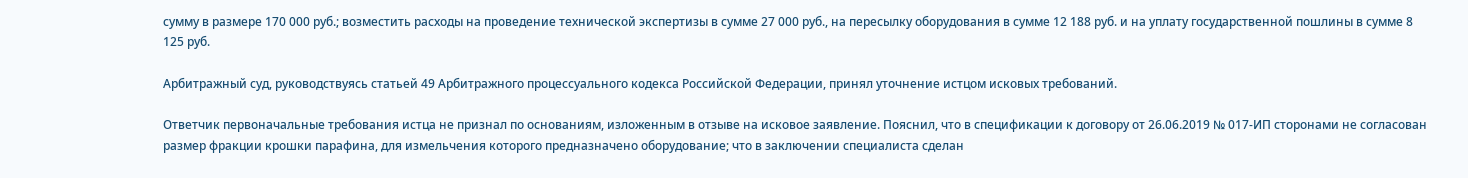сумму в размере 170 000 руб.; возместить расходы на проведение технической экспертизы в сумме 27 000 руб., на пересылку оборудования в сумме 12 188 руб. и на уплату государственной пошлины в сумме 8 125 руб.

Арбитражный суд, руководствуясь статьей 49 Арбитражного процессуального кодекса Российской Федерации, принял уточнение истцом исковых требований.

Ответчик первоначальные требования истца не признал по основаниям, изложенным в отзыве на исковое заявление. Пояснил, что в спецификации к договору от 26.06.2019 № 017-ИП сторонами не согласован размер фракции крошки парафина, для измельчения которого предназначено оборудование; что в заключении специалиста сделан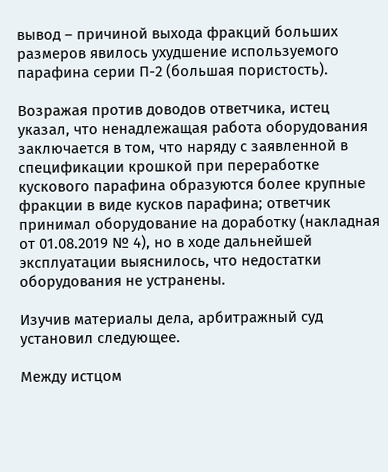вывод – причиной выхода фракций больших размеров явилось ухудшение используемого парафина серии П-2 (большая пористость).

Возражая против доводов ответчика, истец указал, что ненадлежащая работа оборудования заключается в том, что наряду с заявленной в спецификации крошкой при переработке кускового парафина образуются более крупные фракции в виде кусков парафина; ответчик принимал оборудование на доработку (накладная от 01.08.2019 № 4), но в ходе дальнейшей эксплуатации выяснилось, что недостатки оборудования не устранены.

Изучив материалы дела, арбитражный суд установил следующее.

Между истцом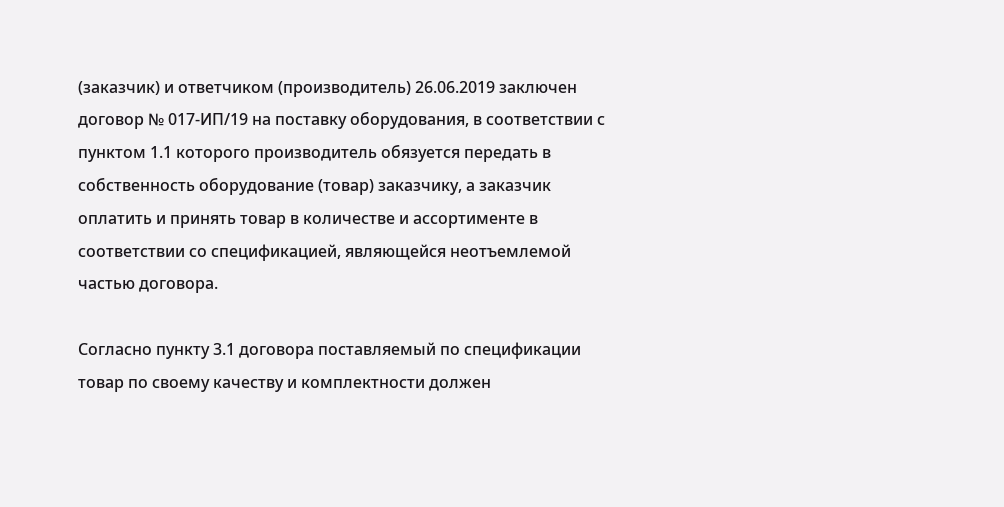(заказчик) и ответчиком (производитель) 26.06.2019 заключен договор № 017-ИП/19 на поставку оборудования, в соответствии с пунктом 1.1 которого производитель обязуется передать в собственность оборудование (товар) заказчику, а заказчик оплатить и принять товар в количестве и ассортименте в соответствии со спецификацией, являющейся неотъемлемой частью договора.

Согласно пункту 3.1 договора поставляемый по спецификации товар по своему качеству и комплектности должен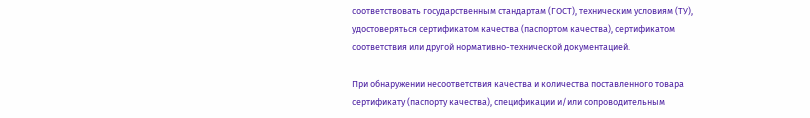соответствовать государственным стандартам (ГОСТ), техническим условиям (ТУ), удостоверяться сертификатом качества (паспортом качества), сертификатом соответствия или другой нормативно-технической документацией.

При обнаружении несоответствия качества и количества поставленного товара сертификату (паспорту качества), спецификации и/или сопроводительным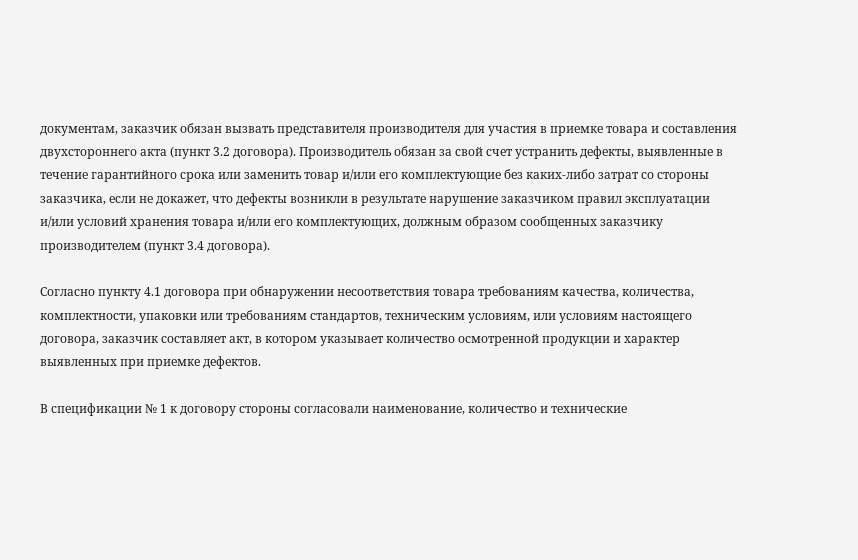документам, заказчик обязан вызвать представителя производителя для участия в приемке товара и составления двухстороннего акта (пункт 3.2 договора). Производитель обязан за свой счет устранить дефекты, выявленные в течение гарантийного срока или заменить товар и/или его комплектующие без каких-либо затрат со стороны заказчика, если не докажет, что дефекты возникли в результате нарушение заказчиком правил эксплуатации и/или условий хранения товара и/или его комплектующих, должным образом сообщенных заказчику производителем (пункт 3.4 договора).

Согласно пункту 4.1 договора при обнаружении несоответствия товара требованиям качества, количества, комплектности, упаковки или требованиям стандартов, техническим условиям, или условиям настоящего договора, заказчик составляет акт, в котором указывает количество осмотренной продукции и характер выявленных при приемке дефектов.

В спецификации № 1 к договору стороны согласовали наименование, количество и технические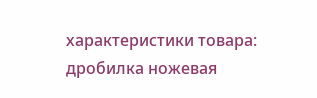характеристики товара: дробилка ножевая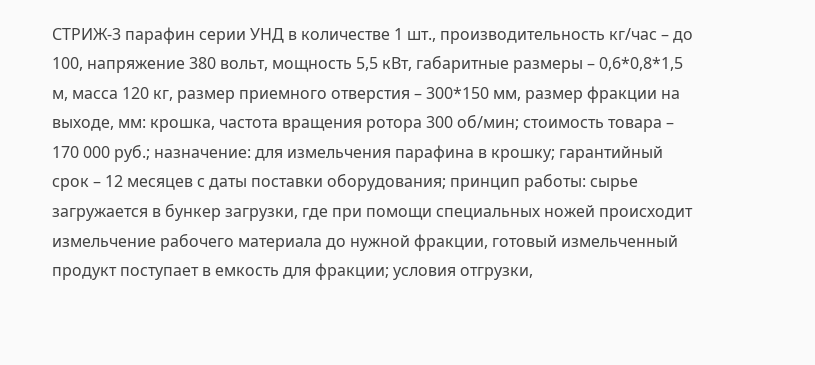СТРИЖ-3 парафин серии УНД в количестве 1 шт., производительность кг/час – до 100, напряжение 380 вольт, мощность 5,5 кВт, габаритные размеры – 0,6*0,8*1,5 м, масса 120 кг, размер приемного отверстия – 300*150 мм, размер фракции на выходе, мм: крошка, частота вращения ротора 300 об/мин; стоимость товара – 170 000 руб.; назначение: для измельчения парафина в крошку; гарантийный срок – 12 месяцев с даты поставки оборудования; принцип работы: сырье загружается в бункер загрузки, где при помощи специальных ножей происходит измельчение рабочего материала до нужной фракции, готовый измельченный продукт поступает в емкость для фракции; условия отгрузки,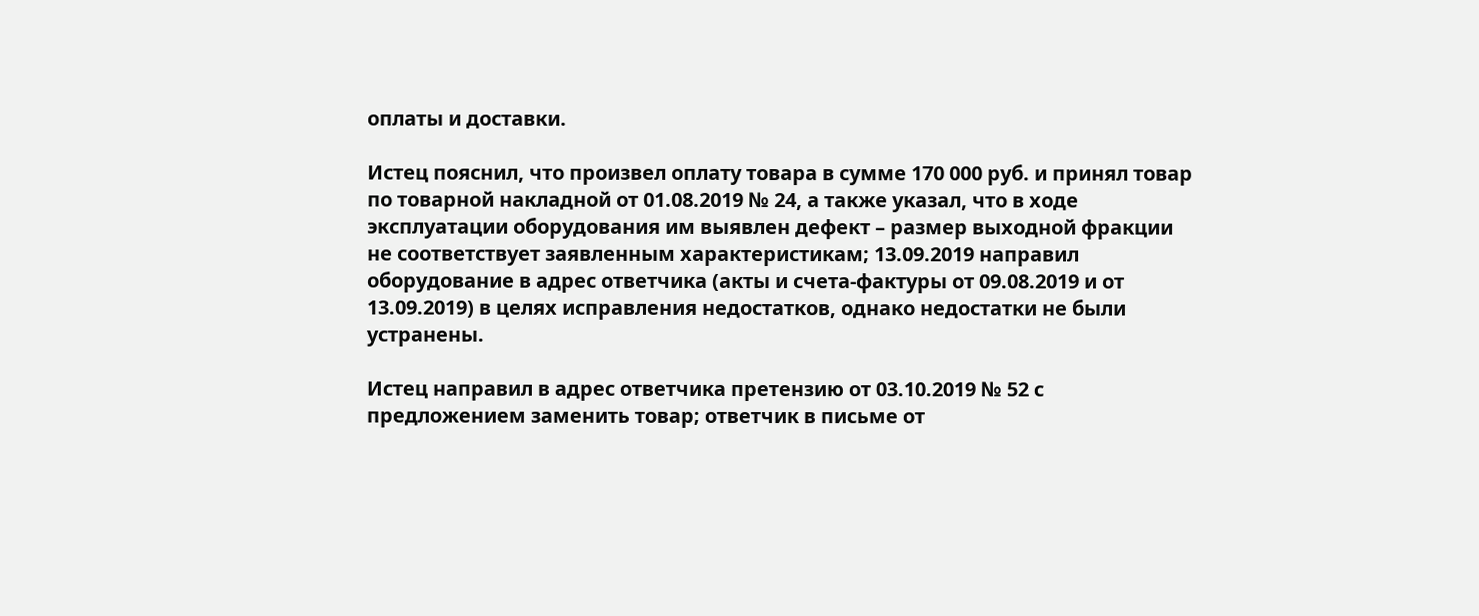оплаты и доставки.

Истец пояснил, что произвел оплату товара в сумме 170 000 руб. и принял товар по товарной накладной от 01.08.2019 № 24, а также указал, что в ходе эксплуатации оборудования им выявлен дефект – размер выходной фракции не соответствует заявленным характеристикам; 13.09.2019 направил оборудование в адрес ответчика (акты и счета-фактуры от 09.08.2019 и от 13.09.2019) в целях исправления недостатков, однако недостатки не были устранены.

Истец направил в адрес ответчика претензию от 03.10.2019 № 52 с предложением заменить товар; ответчик в письме от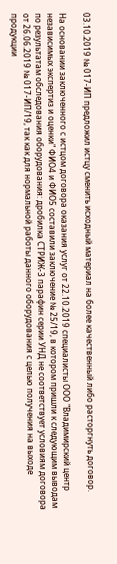03.10.2019 № 017-ИП предложил истцу сменить исходный материал на более качественный либо расторгнуть договор.

На основании заключенного с истцом договора оказания услуг от 22.10.2019 специалисты ООО "Владимирский центр независимых экспертиз и оценки" ФИО4 и ФИО5 составили заключение № 25/19, в котором пришли к следующим выводам по результатам обследования оборудования: дробилка СТРИЖ-3 парафин серии УНД не соответствует условиям договора от 26.06.2019 № 017-ИП/19, так как для нормальной работы данного оборудования с целью получения на выходе продукции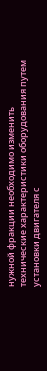нужной фракции необходимо изменить технические характеристики оборудования путем установки двигателя с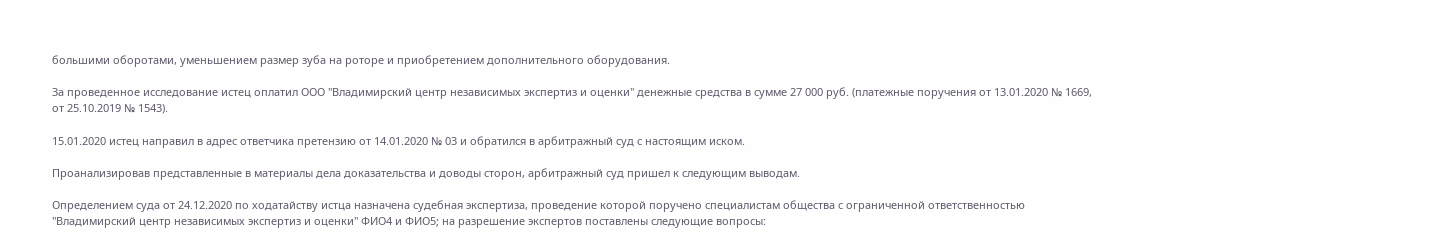большими оборотами, уменьшением размер зуба на роторе и приобретением дополнительного оборудования.

За проведенное исследование истец оплатил ООО "Владимирский центр независимых экспертиз и оценки" денежные средства в сумме 27 000 руб. (платежные поручения от 13.01.2020 № 1669, от 25.10.2019 № 1543).

15.01.2020 истец направил в адрес ответчика претензию от 14.01.2020 № 03 и обратился в арбитражный суд с настоящим иском.

Проанализировав представленные в материалы дела доказательства и доводы сторон, арбитражный суд пришел к следующим выводам.

Определением суда от 24.12.2020 по ходатайству истца назначена судебная экспертиза, проведение которой поручено специалистам общества с ограниченной ответственностью "Владимирский центр независимых экспертиз и оценки" ФИО4 и ФИО5; на разрешение экспертов поставлены следующие вопросы: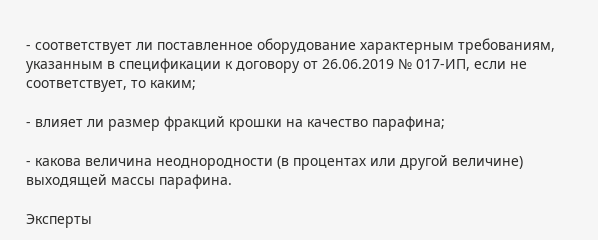- соответствует ли поставленное оборудование характерным требованиям, указанным в спецификации к договору от 26.06.2019 № 017-ИП, если не соответствует, то каким;

- влияет ли размер фракций крошки на качество парафина;

- какова величина неоднородности (в процентах или другой величине) выходящей массы парафина.

Эксперты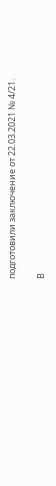подготовили заключение от 22.03.2021 № 4/21.

В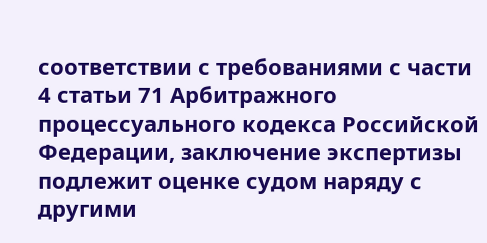соответствии с требованиями с части 4 статьи 71 Арбитражного процессуального кодекса Российской Федерации, заключение экспертизы подлежит оценке судом наряду с другими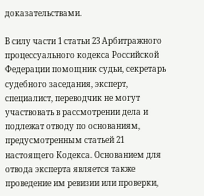доказательствами.

В силу части 1 статьи 23 Арбитражного процессуального кодекса Российской Федерации помощник судьи, секретарь судебного заседания, эксперт, специалист, переводчик не могут участвовать в рассмотрении дела и подлежат отводу по основаниям, предусмотренным статьей 21 настоящего Кодекса. Основанием для отвода эксперта является также проведение им ревизии или проверки,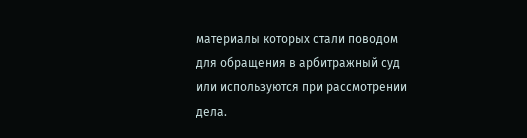материалы которых стали поводом для обращения в арбитражный суд или используются при рассмотрении дела.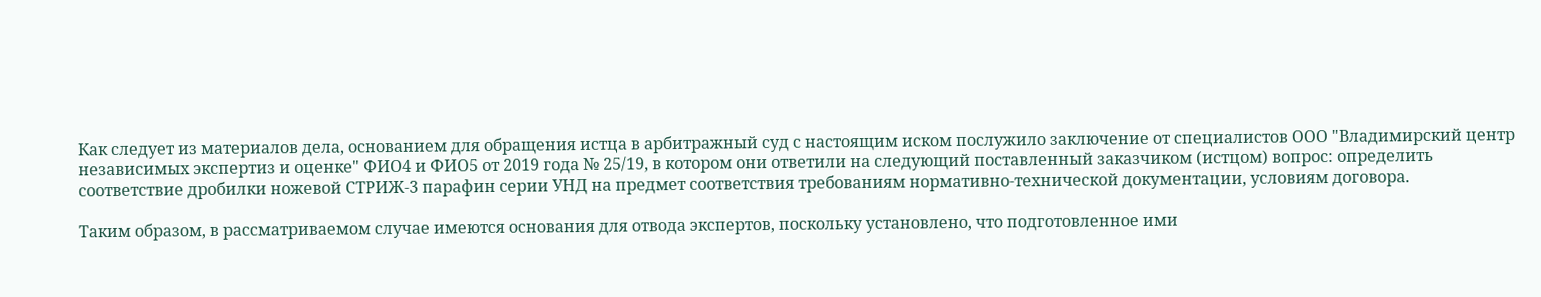Как следует из материалов дела, основанием для обращения истца в арбитражный суд с настоящим иском послужило заключение от специалистов ООО "Владимирский центр независимых экспертиз и оценке" ФИО4 и ФИО5 от 2019 года № 25/19, в котором они ответили на следующий поставленный заказчиком (истцом) вопрос: определить соответствие дробилки ножевой СТРИЖ-3 парафин серии УНД на предмет соответствия требованиям нормативно-технической документации, условиям договора.

Таким образом, в рассматриваемом случае имеются основания для отвода экспертов, поскольку установлено, что подготовленное ими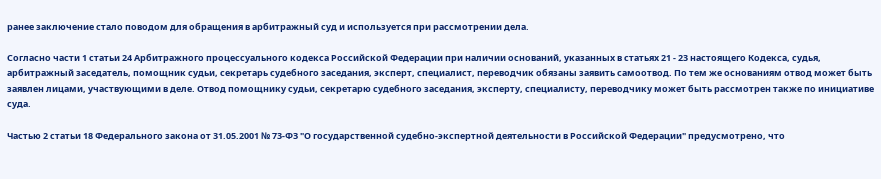ранее заключение стало поводом для обращения в арбитражный суд и используется при рассмотрении дела.

Согласно части 1 статьи 24 Арбитражного процессуального кодекса Российской Федерации при наличии оснований, указанных в статьях 21 - 23 настоящего Кодекса, судья, арбитражный заседатель, помощник судьи, секретарь судебного заседания, эксперт, специалист, переводчик обязаны заявить самоотвод. По тем же основаниям отвод может быть заявлен лицами, участвующими в деле. Отвод помощнику судьи, секретарю судебного заседания, эксперту, специалисту, переводчику может быть рассмотрен также по инициативе суда.

Частью 2 статьи 18 Федерального закона от 31.05.2001 № 73-ФЗ "О государственной судебно-экспертной деятельности в Российской Федерации" предусмотрено, что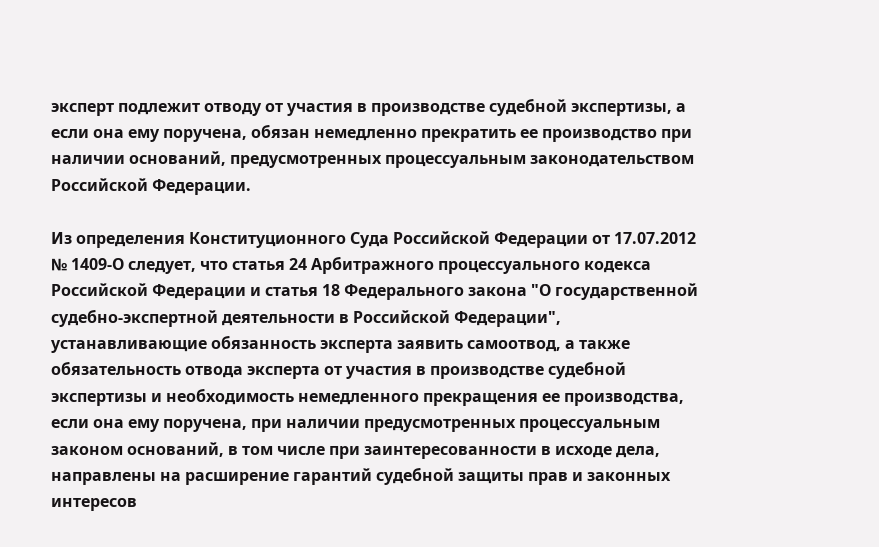эксперт подлежит отводу от участия в производстве судебной экспертизы, а если она ему поручена, обязан немедленно прекратить ее производство при наличии оснований, предусмотренных процессуальным законодательством Российской Федерации.

Из определения Конституционного Суда Российской Федерации от 17.07.2012 № 1409-О следует, что статья 24 Арбитражного процессуального кодекса Российской Федерации и статья 18 Федерального закона "О государственной судебно-экспертной деятельности в Российской Федерации", устанавливающие обязанность эксперта заявить самоотвод, а также обязательность отвода эксперта от участия в производстве судебной экспертизы и необходимость немедленного прекращения ее производства, если она ему поручена, при наличии предусмотренных процессуальным законом оснований, в том числе при заинтересованности в исходе дела, направлены на расширение гарантий судебной защиты прав и законных интересов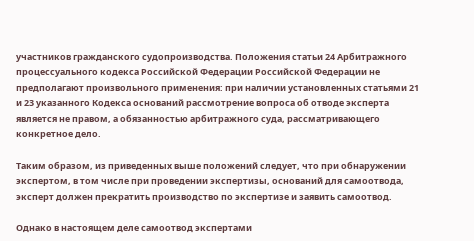участников гражданского судопроизводства. Положения статьи 24 Арбитражного процессуального кодекса Российской Федерации Российской Федерации не предполагают произвольного применения: при наличии установленных статьями 21 и 23 указанного Кодекса оснований рассмотрение вопроса об отводе эксперта является не правом, а обязанностью арбитражного суда, рассматривающего конкретное дело.

Таким образом, из приведенных выше положений следует, что при обнаружении экспертом, в том числе при проведении экспертизы, оснований для самоотвода, эксперт должен прекратить производство по экспертизе и заявить самоотвод.

Однако в настоящем деле самоотвод экспертами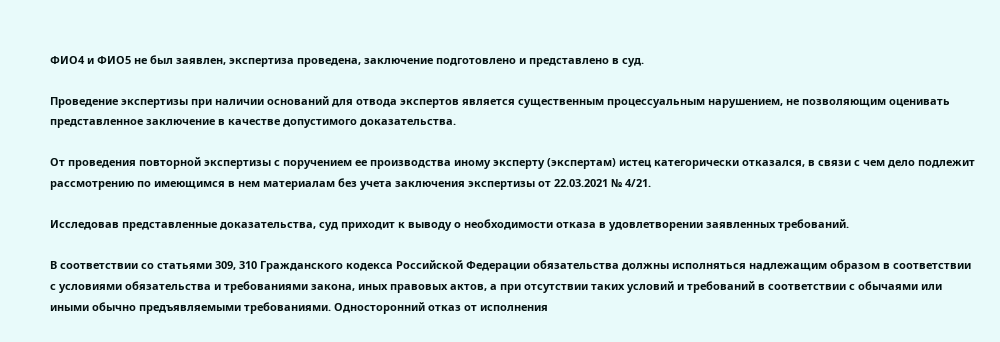ФИО4 и ФИО5 не был заявлен, экспертиза проведена, заключение подготовлено и представлено в суд.

Проведение экспертизы при наличии оснований для отвода экспертов является существенным процессуальным нарушением, не позволяющим оценивать представленное заключение в качестве допустимого доказательства.

От проведения повторной экспертизы с поручением ее производства иному эксперту (экспертам) истец категорически отказался, в связи с чем дело подлежит рассмотрению по имеющимся в нем материалам без учета заключения экспертизы от 22.03.2021 № 4/21.

Исследовав представленные доказательства, суд приходит к выводу о необходимости отказа в удовлетворении заявленных требований.

В соответствии со статьями 309, 310 Гражданского кодекса Российской Федерации обязательства должны исполняться надлежащим образом в соответствии с условиями обязательства и требованиями закона, иных правовых актов, а при отсутствии таких условий и требований в соответствии с обычаями или иными обычно предъявляемыми требованиями. Односторонний отказ от исполнения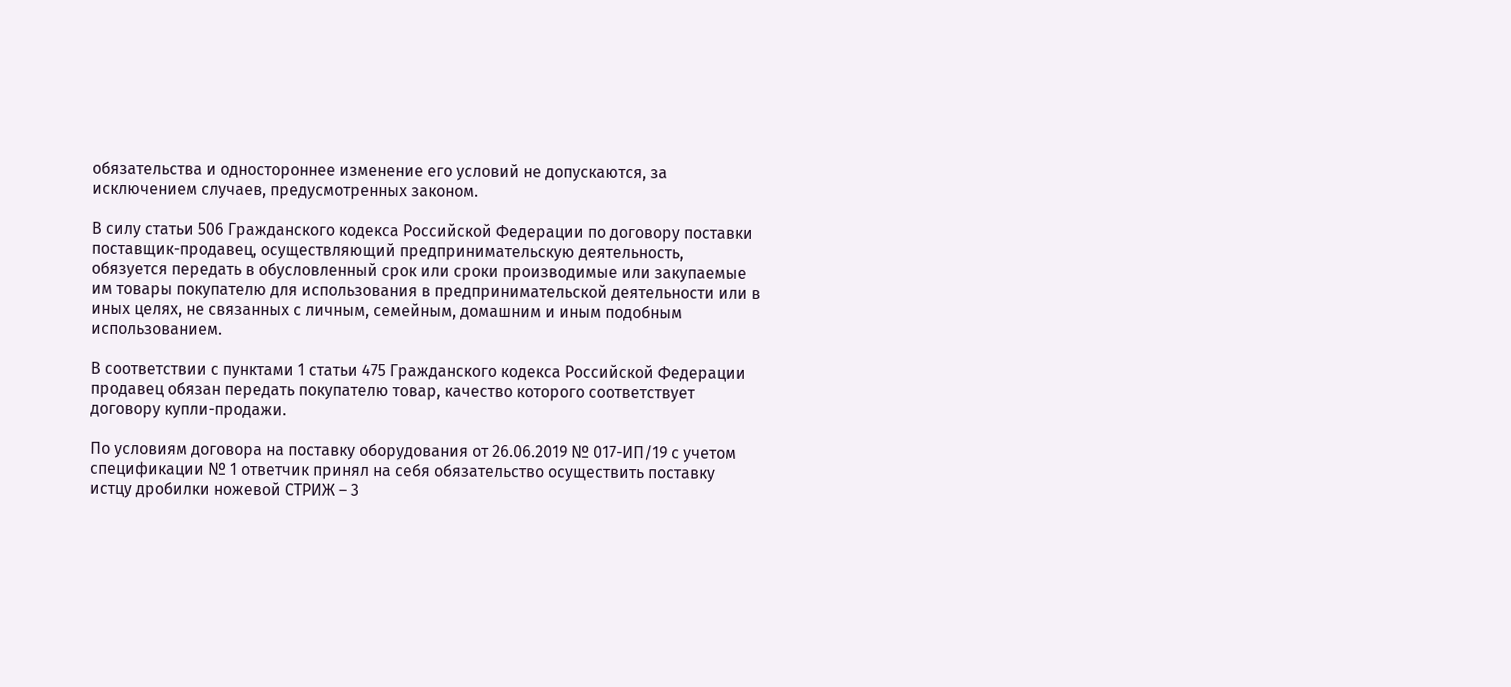обязательства и одностороннее изменение его условий не допускаются, за исключением случаев, предусмотренных законом.

В силу статьи 506 Гражданского кодекса Российской Федерации по договору поставки поставщик-продавец, осуществляющий предпринимательскую деятельность, обязуется передать в обусловленный срок или сроки производимые или закупаемые им товары покупателю для использования в предпринимательской деятельности или в иных целях, не связанных с личным, семейным, домашним и иным подобным использованием.

В соответствии с пунктами 1 статьи 475 Гражданского кодекса Российской Федерации продавец обязан передать покупателю товар, качество которого соответствует договору купли-продажи.

По условиям договора на поставку оборудования от 26.06.2019 № 017-ИП/19 с учетом спецификации № 1 ответчик принял на себя обязательство осуществить поставку истцу дробилки ножевой СТРИЖ – 3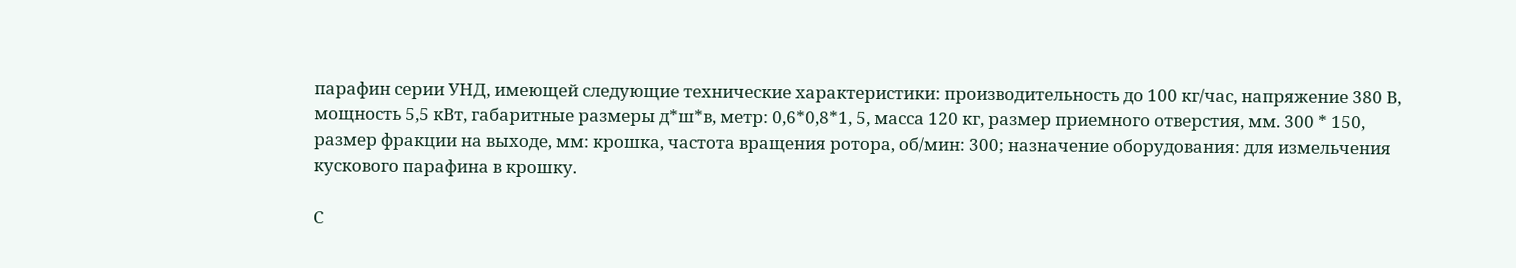парафин серии УНД, имеющей следующие технические характеристики: производительность до 100 кг/час, напряжение 380 В, мощность 5,5 кВт, габаритные размеры д*ш*в, метр: 0,6*0,8*1, 5, масса 120 кг, размер приемного отверстия, мм. 300 * 150, размер фракции на выходе, мм: крошка, частота вращения ротора, об/мин: 300; назначение оборудования: для измельчения кускового парафина в крошку.

С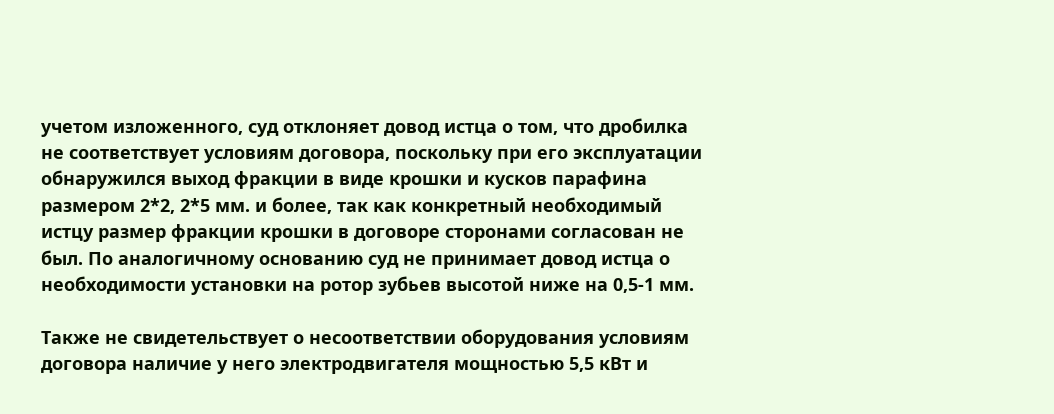учетом изложенного, суд отклоняет довод истца о том, что дробилка не соответствует условиям договора, поскольку при его эксплуатации обнаружился выход фракции в виде крошки и кусков парафина размером 2*2, 2*5 мм. и более, так как конкретный необходимый истцу размер фракции крошки в договоре сторонами согласован не был. По аналогичному основанию суд не принимает довод истца о необходимости установки на ротор зубьев высотой ниже на 0,5-1 мм.

Также не свидетельствует о несоответствии оборудования условиям договора наличие у него электродвигателя мощностью 5,5 кВт и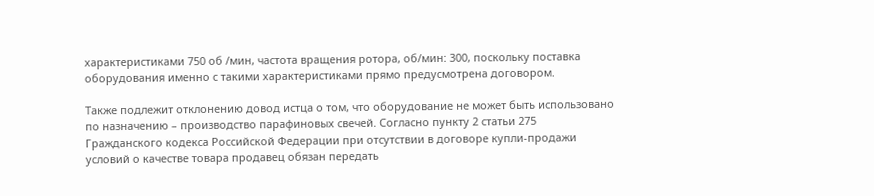характеристиками 750 об /мин, частота вращения ротора, об/мин: 300, поскольку поставка оборудования именно с такими характеристиками прямо предусмотрена договором.

Также подлежит отклонению довод истца о том, что оборудование не может быть использовано по назначению – производство парафиновых свечей. Согласно пункту 2 статьи 275 Гражданского кодекса Российской Федерации при отсутствии в договоре купли-продажи условий о качестве товара продавец обязан передать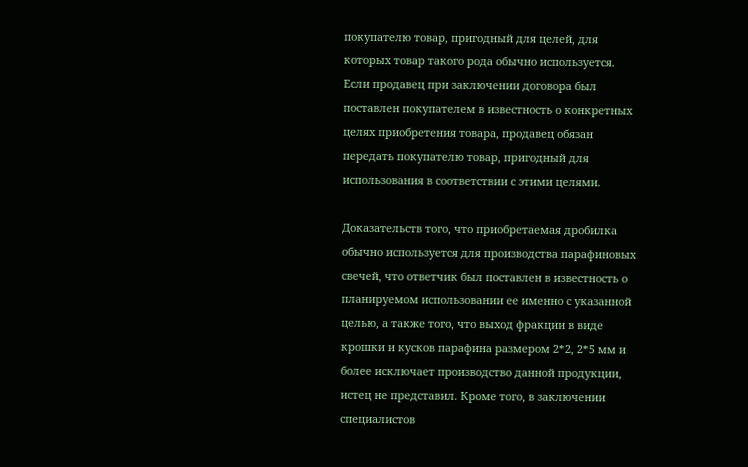покупателю товар, пригодный для целей, для которых товар такого рода обычно используется. Если продавец при заключении договора был поставлен покупателем в известность о конкретных целях приобретения товара, продавец обязан передать покупателю товар, пригодный для использования в соответствии с этими целями.

Доказательств того, что приобретаемая дробилка обычно используется для производства парафиновых свечей, что ответчик был поставлен в известность о планируемом использовании ее именно с указанной целью, а также того, что выход фракции в виде крошки и кусков парафина размером 2*2, 2*5 мм и более исключает производство данной продукции, истец не представил. Кроме того, в заключении специалистов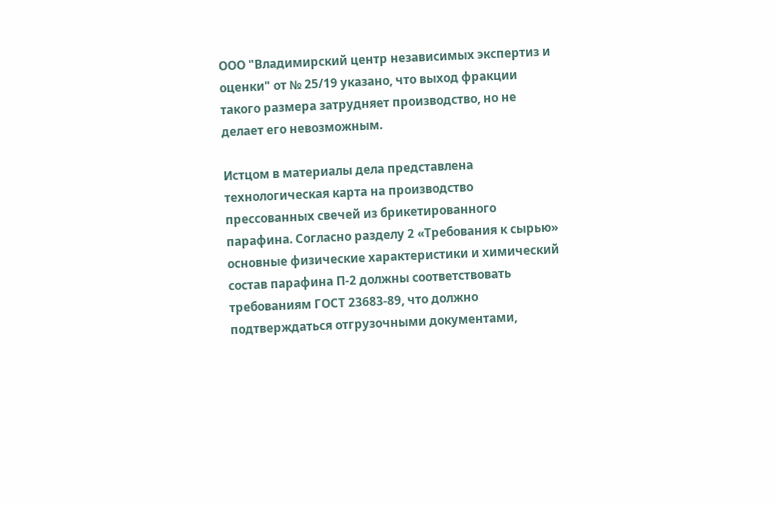ООО "Владимирский центр независимых экспертиз и оценки" от № 25/19 указано, что выход фракции такого размера затрудняет производство, но не делает его невозможным.

Истцом в материалы дела представлена технологическая карта на производство прессованных свечей из брикетированного парафина. Согласно разделу 2 «Требования к сырью» основные физические характеристики и химический состав парафина П-2 должны соответствовать требованиям ГОСТ 23683-89, что должно подтверждаться отгрузочными документами,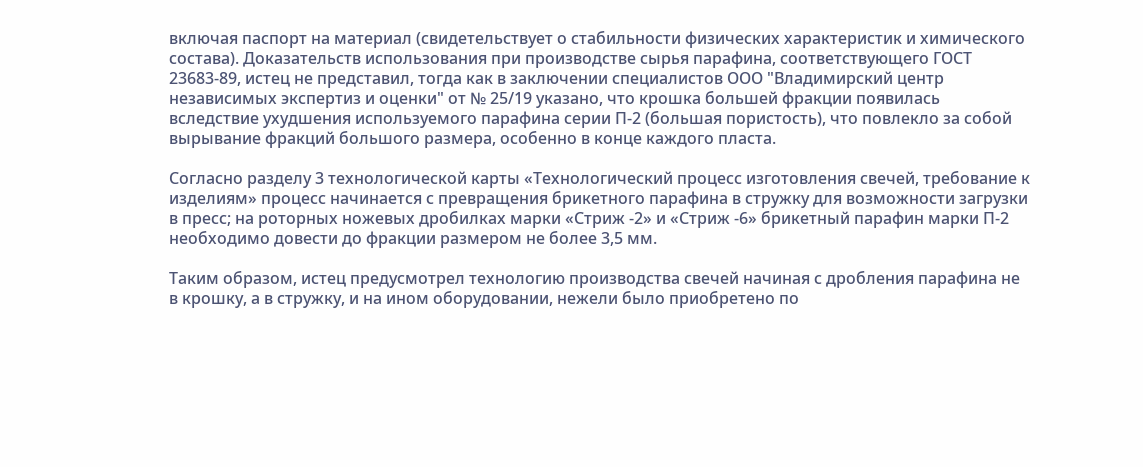включая паспорт на материал (свидетельствует о стабильности физических характеристик и химического состава). Доказательств использования при производстве сырья парафина, соответствующего ГОСТ 23683-89, истец не представил, тогда как в заключении специалистов ООО "Владимирский центр независимых экспертиз и оценки" от № 25/19 указано, что крошка большей фракции появилась вследствие ухудшения используемого парафина серии П-2 (большая пористость), что повлекло за собой вырывание фракций большого размера, особенно в конце каждого пласта.

Согласно разделу 3 технологической карты «Технологический процесс изготовления свечей, требование к изделиям» процесс начинается с превращения брикетного парафина в стружку для возможности загрузки в пресс; на роторных ножевых дробилках марки «Стриж -2» и «Стриж -6» брикетный парафин марки П-2 необходимо довести до фракции размером не более 3,5 мм.

Таким образом, истец предусмотрел технологию производства свечей начиная с дробления парафина не в крошку, а в стружку, и на ином оборудовании, нежели было приобретено по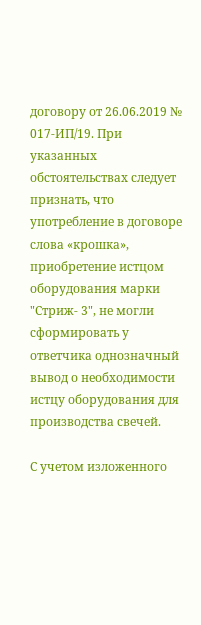договору от 26.06.2019 № 017-ИП/19. При указанных обстоятельствах следует признать, что употребление в договоре слова «крошка», приобретение истцом оборудования марки "Стриж- 3", не могли сформировать у ответчика однозначный вывод о необходимости истцу оборудования для производства свечей.

С учетом изложенного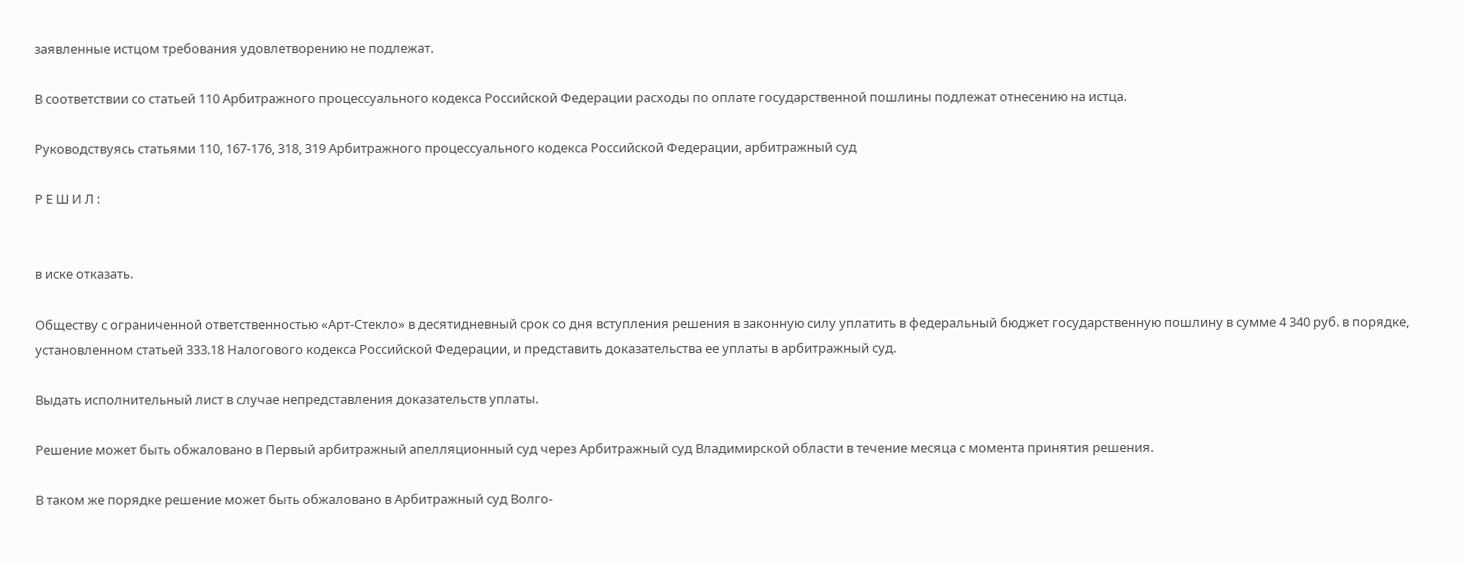заявленные истцом требования удовлетворению не подлежат.

В соответствии со статьей 110 Арбитражного процессуального кодекса Российской Федерации расходы по оплате государственной пошлины подлежат отнесению на истца.

Руководствуясь статьями 110, 167-176, 318, 319 Арбитражного процессуального кодекса Российской Федерации, арбитражный суд

Р Е Ш И Л :


в иске отказать.

Обществу с ограниченной ответственностью «Арт-Стекло» в десятидневный срок со дня вступления решения в законную силу уплатить в федеральный бюджет государственную пошлину в сумме 4 340 руб. в порядке, установленном статьей 333.18 Налогового кодекса Российской Федерации, и представить доказательства ее уплаты в арбитражный суд.

Выдать исполнительный лист в случае непредставления доказательств уплаты.

Решение может быть обжаловано в Первый арбитражный апелляционный суд через Арбитражный суд Владимирской области в течение месяца с момента принятия решения.

В таком же порядке решение может быть обжаловано в Арбитражный суд Волго-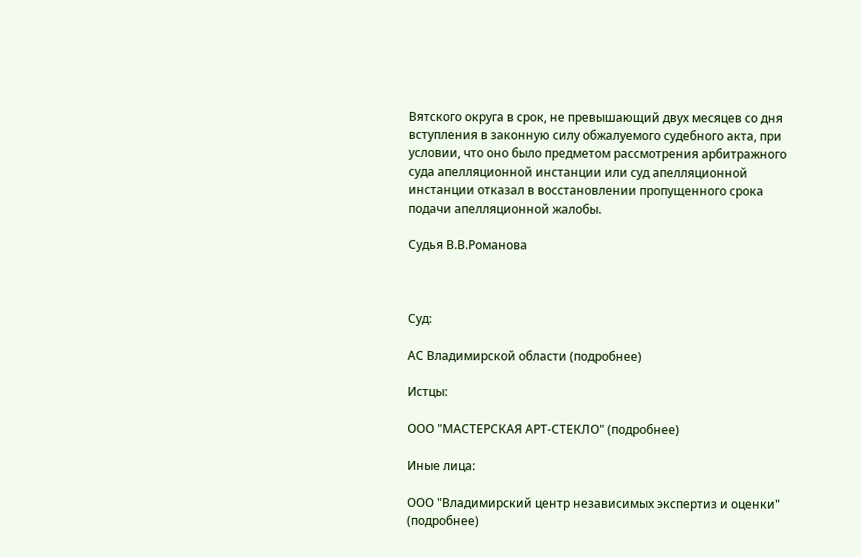Вятского округа в срок, не превышающий двух месяцев со дня вступления в законную силу обжалуемого судебного акта, при условии, что оно было предметом рассмотрения арбитражного суда апелляционной инстанции или суд апелляционной инстанции отказал в восстановлении пропущенного срока подачи апелляционной жалобы.

Судья В.В.Романова



Суд:

АС Владимирской области (подробнее)

Истцы:

ООО "МАСТЕРСКАЯ АРТ-СТЕКЛО" (подробнее)

Иные лица:

ООО "Владимирский центр независимых экспертиз и оценки" (подробнее)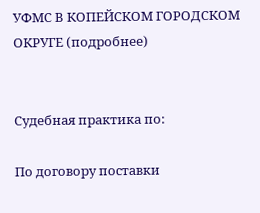УФМС В КОПЕЙСКОМ ГОРОДСКОМ ОКРУГЕ (подробнее)


Судебная практика по:

По договору поставки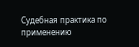Судебная практика по применению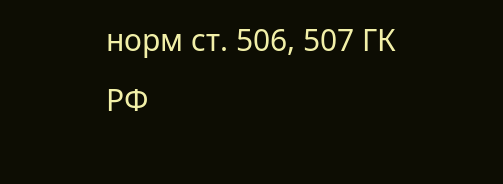норм ст. 506, 507 ГК РФ